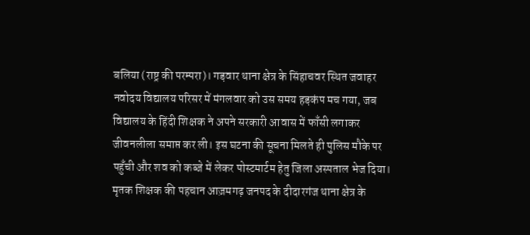बलिया (राष्ट्र की परम्परा)। गड़वार थाना क्षेत्र के सिंहाचवर स्थित जवाहर नवोदय विद्यालय परिसर में मंगलवार को उस समय हड़कंप मच गया, जब विद्यालय के हिंदी शिक्षक ने अपने सरकारी आवास में फाँसी लगाकर जीवनलीला समाप्त कर ली। इस घटना की सूचना मिलते ही पुलिस मौके पर पहुँची और शव को कब्जे में लेकर पोस्टमार्टम हेतु जिला अस्पताल भेज दिया।
मृतक शिक्षक की पहचान आज़मगढ़ जनपद के दीदारगंज थाना क्षेत्र के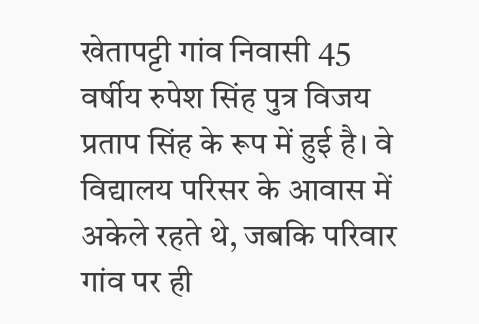खेतापट्टी गांव निवासी 45 वर्षीय रुपेश सिंह पुत्र विजय प्रताप सिंह के रूप में हुई है। वे विद्यालय परिसर के आवास में अकेले रहते थे, जबकि परिवार गांव पर ही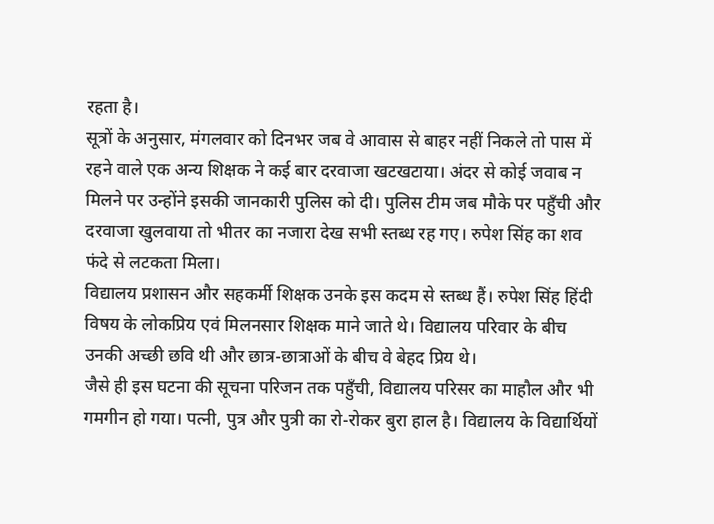रहता है।
सूत्रों के अनुसार, मंगलवार को दिनभर जब वे आवास से बाहर नहीं निकले तो पास में रहने वाले एक अन्य शिक्षक ने कई बार दरवाजा खटखटाया। अंदर से कोई जवाब न मिलने पर उन्होंने इसकी जानकारी पुलिस को दी। पुलिस टीम जब मौके पर पहुँची और दरवाजा खुलवाया तो भीतर का नजारा देख सभी स्तब्ध रह गए। रुपेश सिंह का शव फंदे से लटकता मिला।
विद्यालय प्रशासन और सहकर्मी शिक्षक उनके इस कदम से स्तब्ध हैं। रुपेश सिंह हिंदी विषय के लोकप्रिय एवं मिलनसार शिक्षक माने जाते थे। विद्यालय परिवार के बीच उनकी अच्छी छवि थी और छात्र-छात्राओं के बीच वे बेहद प्रिय थे।
जैसे ही इस घटना की सूचना परिजन तक पहुँची, विद्यालय परिसर का माहौल और भी गमगीन हो गया। पत्नी, पुत्र और पुत्री का रो-रोकर बुरा हाल है। विद्यालय के विद्यार्थियों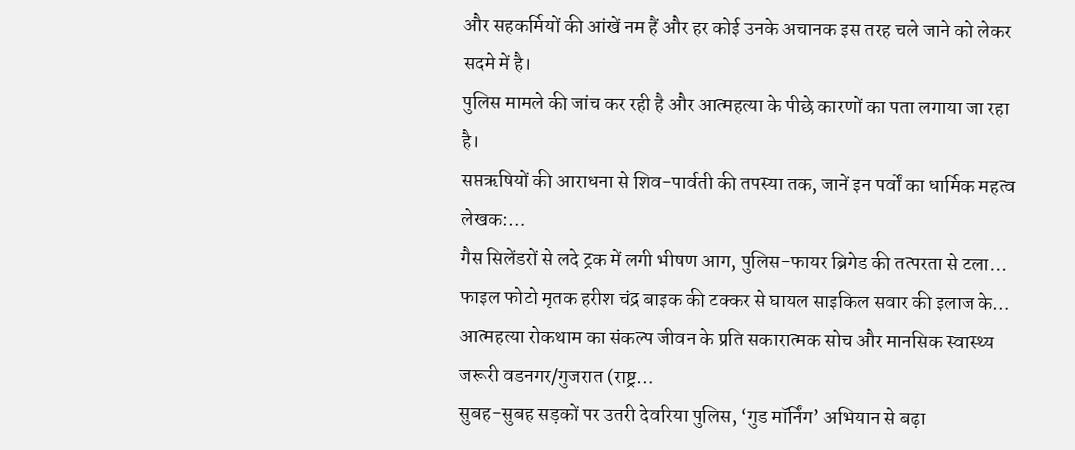और सहकर्मियों की आंखें नम हैं और हर कोई उनके अचानक इस तरह चले जाने को लेकर सदमे में है।
पुलिस मामले की जांच कर रही है और आत्महत्या के पीछे कारणों का पता लगाया जा रहा है।
सप्तऋषियों की आराधना से शिव-पार्वती की तपस्या तक, जानें इन पर्वों का धार्मिक महत्व लेखक:…
गैस सिलेंडरों से लदे ट्रक में लगी भीषण आग, पुलिस-फायर ब्रिगेड की तत्परता से टला…
फाइल फोटो मृतक हरीश चंद्र बाइक की टक्कर से घायल साइकिल सवार की इलाज के…
आत्महत्या रोकथाम का संकल्प जीवन के प्रति सकारात्मक सोच और मानसिक स्वास्थ्य जरूरी वडनगर/गुजरात (राष्ट्र…
सुबह-सुबह सड़कों पर उतरी देवरिया पुलिस, ‘गुड मॉर्निंग’ अभियान से बढ़ा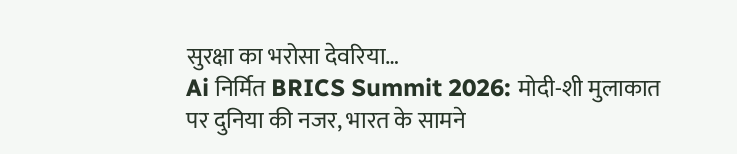सुरक्षा का भरोसा देवरिया…
Ai निर्मित BRICS Summit 2026: मोदी-शी मुलाकात पर दुनिया की नजर, भारत के सामने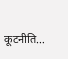कूटनीति…